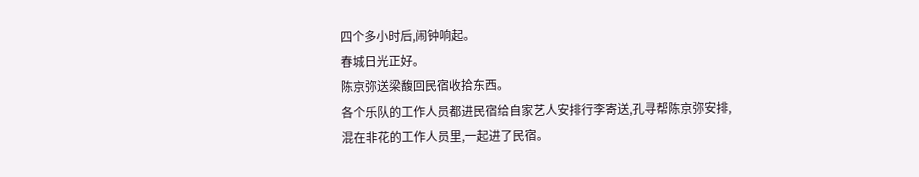四个多小时后,闹钟响起。
春城日光正好。
陈京弥送梁馥回民宿收拾东西。
各个乐队的工作人员都进民宿给自家艺人安排行李寄送,孔寻帮陈京弥安排,混在非花的工作人员里,一起进了民宿。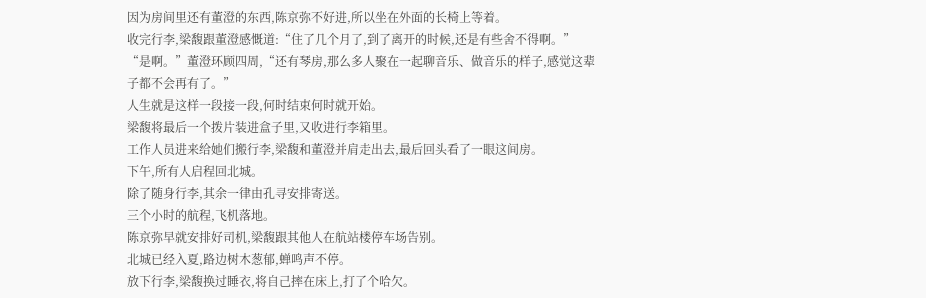因为房间里还有董澄的东西,陈京弥不好进,所以坐在外面的长椅上等着。
收完行李,梁馥跟董澄感慨道:“住了几个月了,到了离开的时候,还是有些舍不得啊。”
“是啊。”董澄环顾四周,“还有琴房,那么多人聚在一起聊音乐、做音乐的样子,感觉这辈子都不会再有了。”
人生就是这样一段接一段,何时结束何时就开始。
梁馥将最后一个拨片装进盒子里,又收进行李箱里。
工作人员进来给她们搬行李,梁馥和董澄并肩走出去,最后回头看了一眼这间房。
下午,所有人启程回北城。
除了随身行李,其余一律由孔寻安排寄送。
三个小时的航程,飞机落地。
陈京弥早就安排好司机,梁馥跟其他人在航站楼停车场告别。
北城已经入夏,路边树木葱郁,蝉鸣声不停。
放下行李,梁馥换过睡衣,将自己摔在床上,打了个哈欠。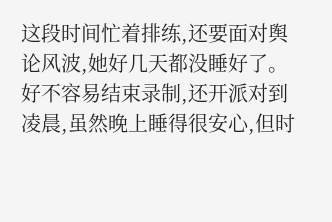这段时间忙着排练,还要面对舆论风波,她好几天都没睡好了。
好不容易结束录制,还开派对到凌晨,虽然晚上睡得很安心,但时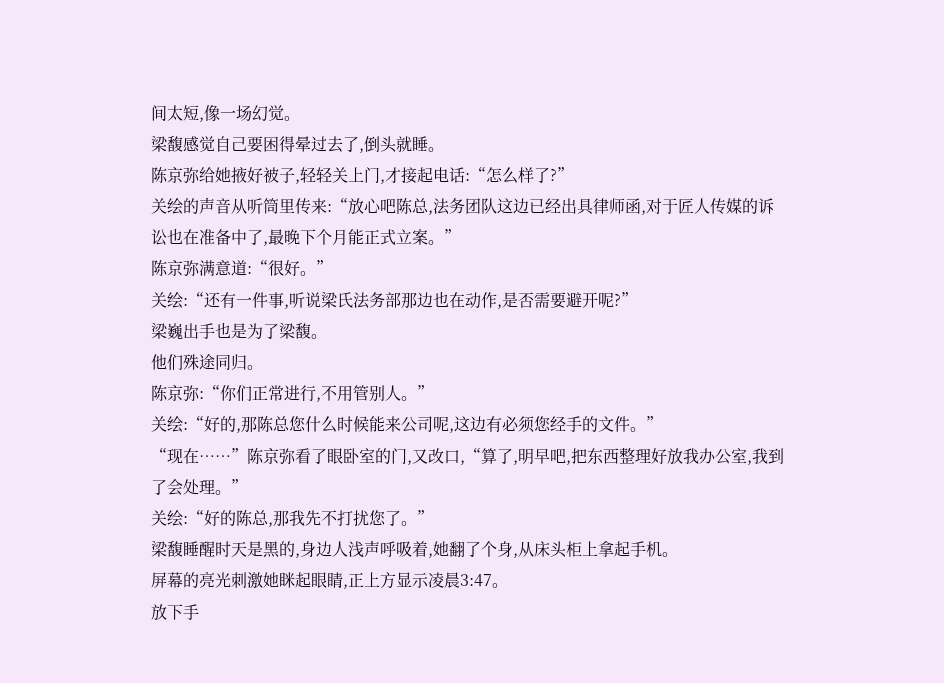间太短,像一场幻觉。
梁馥感觉自己要困得晕过去了,倒头就睡。
陈京弥给她掖好被子,轻轻关上门,才接起电话:“怎么样了?”
关绘的声音从听筒里传来:“放心吧陈总,法务团队这边已经出具律师函,对于匠人传媒的诉讼也在准备中了,最晚下个月能正式立案。”
陈京弥满意道:“很好。”
关绘:“还有一件事,听说梁氏法务部那边也在动作,是否需要避开呢?”
梁巍出手也是为了梁馥。
他们殊途同归。
陈京弥:“你们正常进行,不用管别人。”
关绘:“好的,那陈总您什么时候能来公司呢,这边有必须您经手的文件。”
“现在……”陈京弥看了眼卧室的门,又改口,“算了,明早吧,把东西整理好放我办公室,我到了会处理。”
关绘:“好的陈总,那我先不打扰您了。”
梁馥睡醒时天是黑的,身边人浅声呼吸着,她翻了个身,从床头柜上拿起手机。
屏幕的亮光刺激她眯起眼睛,正上方显示凌晨3:47。
放下手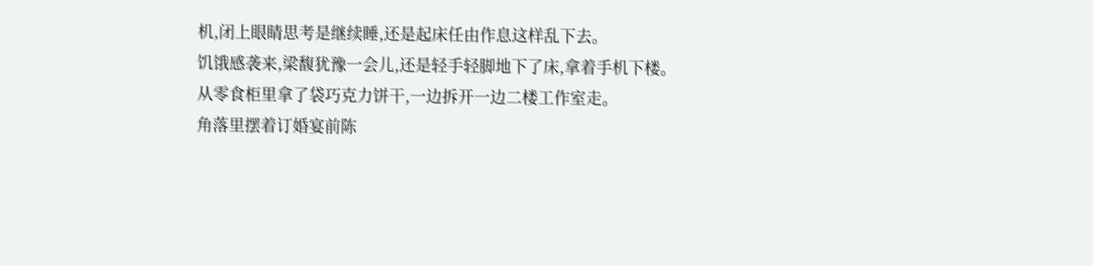机,闭上眼睛思考是继续睡,还是起床任由作息这样乱下去。
饥饿感袭来,梁馥犹豫一会儿,还是轻手轻脚地下了床,拿着手机下楼。
从零食柜里拿了袋巧克力饼干,一边拆开一边二楼工作室走。
角落里摆着订婚宴前陈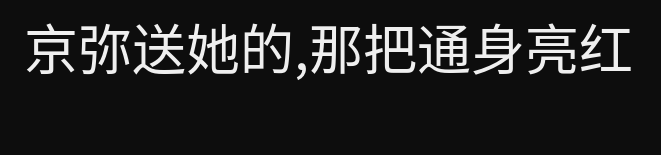京弥送她的,那把通身亮红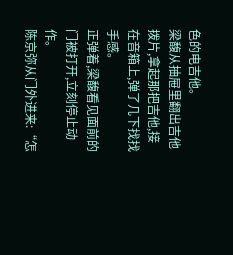色的电吉他。
梁馥从抽屉里翻出吉他拨片,拿起那把吉他,接在音箱上,弹了几下找找手感。
正弹着,梁馥看见面前的门被打开,立刻停止动作。
陈京弥从门外进来:“怎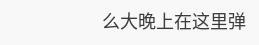么大晚上在这里弹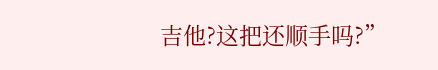吉他?这把还顺手吗?”